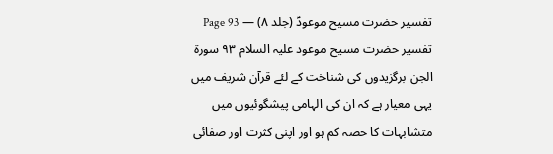تفسیر حضرت مسیح موعودؑ (جلد ۸) — Page 93
تفسیر حضرت مسیح موعود علیہ السلام ۹۳ سورة الجن برگزیدوں کی شناخت کے لئے قرآن شریف میں یہی معیار ہے کہ ان کی الہامی پیشگوئیوں میں متشابہات کا حصہ کم ہو اور اپنی کثرت اور صفائی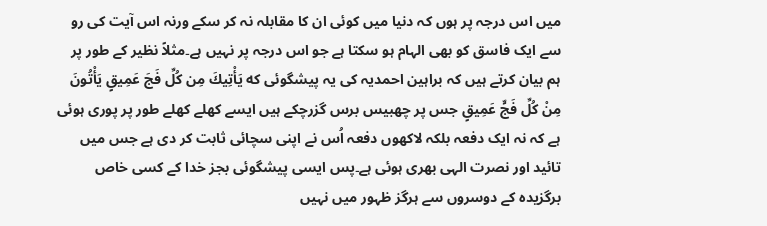میں اس درجہ پر ہوں کہ دنیا میں کوئی ان کا مقابلہ نہ کر سکے ورنہ اس آیت کی رو سے ایک فاسق کو بھی الہام ہو سکتا ہے جو اس درجہ پر نہیں ہے۔مثلاً نظیر کے طور پر ہم بیان کرتے ہیں کہ براہین احمدیہ کی یہ پیشگوئی که يَأْتِيكَ مِن كُلِّ فَجَ عَمِيقٍ يَأْتُونَ مِنْ كُلِّ فَجٍّ عَمِيقٍ جس پر چھبیس برس گزرچکے ہیں ایسے کھلے کھلے طور پر پوری ہوئی ہے کہ نہ ایک دفعہ بلکہ لاکھوں دفعہ اُس نے اپنی سچائی ثابت کر دی ہے جس میں تائید اور نصرت الہی بھری ہوئی ہے۔پس ایسی پیشگوئی بجز خدا کے کسی خاص برگزیدہ کے دوسروں سے ہرگز ظہور میں نہیں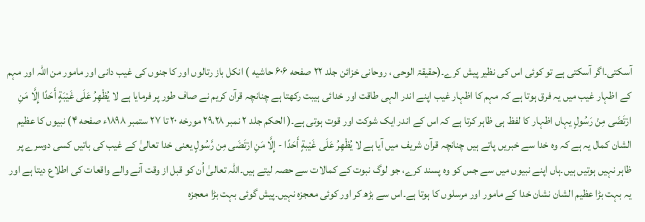آسکتی۔اگر آسکتی ہے تو کوئی اس کی نظیر پیش کرے۔(حقیقۃ الوحی ، روحانی خزائن جلد ۲۲ صفحه ۶۰۶ حاشیه ) انکل باز رتالوں اور کا جنوں کی غیب دانی اور مامور من اللہ اور مہم کے اظہار غیب میں یہ فرق ہوتا ہے کہ مہم کا اظہار غیب اپنے اندر الہی طاقت اور خدائی ہیبت رکھتا ہے چنانچہ قرآن کریم نے صاف طور پر فرمایا ہے لا يُظْهِرُ عَلَى غَيْبَةٍ أَحَدًا إِلَّا مَنِ ارْتَضَى مِنْ رَسُولٍ یہاں اظہار کا لفظ ہی ظاہر کرتا ہے کہ اس کے اندر ایک شوکت اور قوت ہوتی ہے۔( الحکم جلد ۲ نمبر ۲۹،۲۸ مورخه ۲۰ تا ۲۷ ستمبر ۱۸۹۸ء صفحه ۴) نبیوں کا عظیم الشان کمال یہ ہے کہ وہ خدا سے خبریں پاتے ہیں چنانچہ قرآن شریف میں آیا ہے لا يُظْهِرُ عَلَى غَيْبةٍ أَحَدًا - إِلَّا مَنِ ارْتَضَى مِن رَّسُولٍ یعنی خدا تعالیٰ کے غیب کی باتیں کسی دوسرے پر ظاہر نہیں ہوتیں ہیں۔ہاں اپنے نبیوں میں سے جس کو وہ پسند کرے، جو لوگ نبوت کے کمالات سے حصہ لیتے ہیں۔اللہ تعالیٰ اُن کو قبل از وقت آنے والے واقعات کی اطلاع دیتا ہے اور یہ بہت بڑا عظیم الشان نشان خدا کے مامور اور مرسلوں کا ہوتا ہے۔اس سے بڑھ کر اور کوئی معجزہ نہیں۔پیش گوئی بہت بڑا معجزہ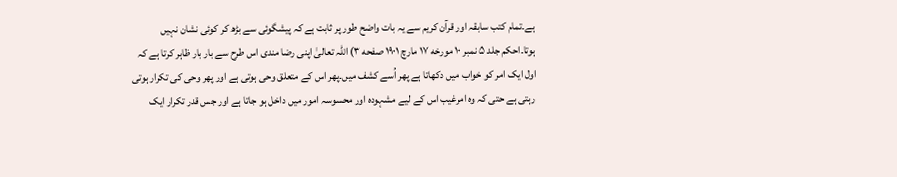ہے۔تمام کتب سابقہ اور قرآن کریم سے یہ بات واضح طور پر ثابت ہے کہ پیشگوئی سے بڑھ کر کوئی نشان نہیں ہوتا۔احکم جلد ۵ نمبر ۱۰ مورخه ۱۷ مارچ ۱۹۰۱ صفحه ۳) اللہ تعالیٰ اپنی رضا مندی اس طرح سے بار بار ظاہر کرتا ہے کہ اول ایک امر کو خواب میں دکھاتا ہے پھر اُسے کشف میں۔پھر اس کے متعلق وحی ہوتی ہے اور پھر وحی کی تکرار ہوتی رہتی ہے حتی کہ وہ امرغیب اس کے لیے مشہودہ اور محسوسہ امور میں داخل ہو جاتا ہے اور جس قدر تکرار ایک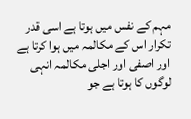مہم کے نفس میں ہوتا ہے اسی قدر تکرار اس کے مکالمہ میں ہوا کرتا ہے اور اصفی اور اجلی مکالمہ انہی لوگوں کا ہوتا ہے جو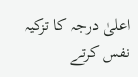اعلیٰ درجہ کا تزکیہ نفس کرتے